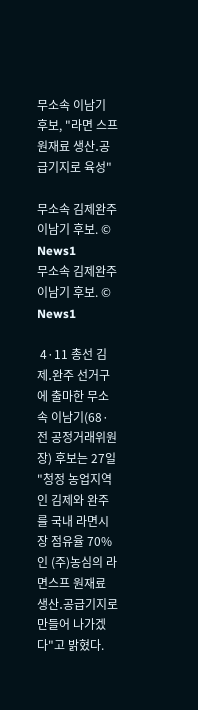무소속 이남기 후보, "라면 스프 원재료 생산․공급기지로 육성"

무소속 김제완주 이남기 후보. © News1
무소속 김제완주 이남기 후보. © News1

 4·11 총선 김제․완주 선거구에 출마한 무소속 이남기(68·전 공정거래위원장) 후보는 27일 "청정 농업지역인 김제와 완주를 국내 라면시장 점유율 70%인 (주)농심의 라면스프 원재료 생산․공급기지로 만들어 나가겠다"고 밝혔다.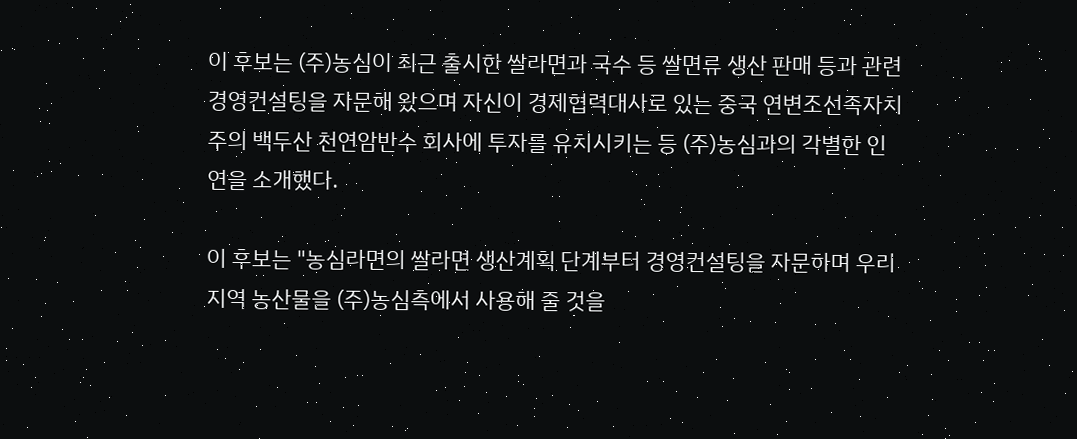이 후보는 (주)농심이 최근 출시한 쌀라면과 국수 등 쌀면류 생산 판매 등과 관련 경영컨설팅을 자문해 왔으며 자신이 경제협력대사로 있는 중국 연변조선족자치주의 백두산 천연암반수 회사에 투자를 유치시키는 등 (주)농심과의 각별한 인연을 소개했다.

이 후보는 "농심라면의 쌀라면 생산계획 단계부터 경영컨설팅을 자문하며 우리지역 농산물을 (주)농심측에서 사용해 줄 것을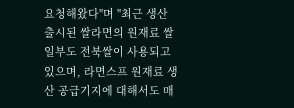요청해왔다"며 "최근 생산 출시된 쌀라면의 원재료 쌀 일부도 전북쌀이 사용되고 있으며, 라면스프 원재료 생산 공급기지에 대해서도 매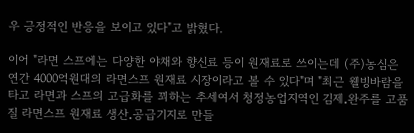우 긍정적인 반응을 보이고 있다"고 밝혔다.

이어 "라면 스프에는 다양한 야채와 향신료 등이 원재료로 쓰이는데 (주)농심은 연간 4000억원대의 라면스프 원재료 시장이라고 볼 수 있다"며 "최근 웰빙바람을 타고 라면과 스프의 고급화를 꾀하는 추세여서 청정농업지역인 김제․완주를 고품질 라면스프 원재료 생산․공급기지로 만들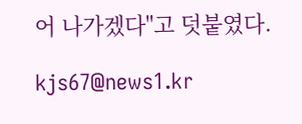어 나가겠다"고 덧붙였다.

kjs67@news1.kr